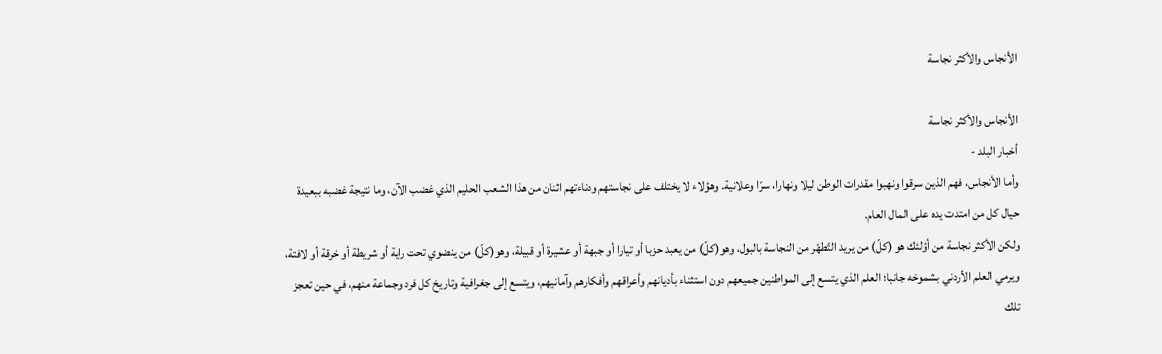الأنجاس والأكثر نجاسة

الأنجاس والأكثر نجاسة
أخبار البلد -
وأما الأنجاس، فهم الذين سرقوا ونهبوا مقدرات الوطن ليلا ونهارا، سرّا وعلانية. وهؤلاء لا يختلف على نجاستهم ودناءتهم اثنان من هذا الشعب الحليم الذي غضب الآن، وما نتيجة غضبه ببعيدة حيال كل من امتدت يده على المال العام.
ولكن الأكثر نجاسة من أؤلئك هو (كلّ) من يريد التّطهّر من النجاسة بالبول، وهو(كلّ) من يعبد حزبا أو تيارا أو جبهة أو عشيرة أو قبيلة، وهو(كلّ) من ينضوي تحت راية أو شريطة أو خرقة أو لافتة، ويرمي العلم الأردني بشموخه جانبا؛ العلم الذي يتسع إلى المواطنين جميعهم دون استثناء بأديانهم وأعراقهم وأفكارهم وآمانيهم، ويتسع إلى جغرافية وتاريخ كل فرد وجماعة منهم، في حين تعجز تلك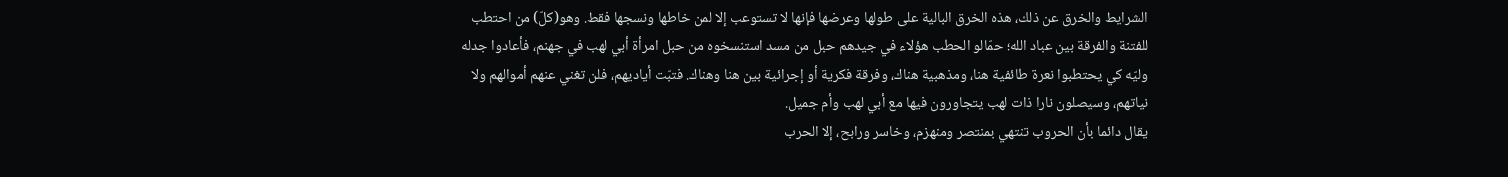الشرايط والخرق عن ذلك، هذه الخرق البالية على طولها وعرضها فإنها لا تستوعب إلا لمن خاطها ونسجها فقط. وهو(كلّ) من احتطب للفتنة والفرقة بين عباد الله؛ حمّالو الحطب هؤلاء في جيدهم حبل من مسد استنسخوه من حبل امرأة أبي لهب في جهنم، فأعادوا جدله وليّه كي يحتطبوا نعرة طائفية هنا، ومذهبية هناك، وفرقة فكرية أو إجرائية بين هنا وهناك. فتبّت أياديهم، فلن تغني عنهم أموالهم ولا نياتهم، وسيصلون نارا ذات لهب يتجاورون فيها مع أبي لهب وأم جميل.
يقال دائما بأن الحروب تنتهي بمنتصر ومنهزم، وخاسر ورابح، إلا الحرب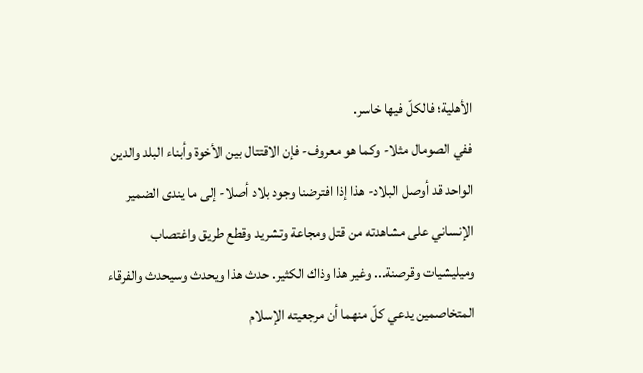الأهلية؛ فالكلّ فيها خاسر.
ففي الصومال مثلا- وكما هو معروف- فإن الاقتتال بين الأخوة وأبناء البلد والدين الواحد قد أوصل البلاد- هذا إذا افترضنا وجود بلاد أصلا- إلى ما يندى الضمير الإنساني على مشاهدته من قتل ومجاعة وتشريد وقطع طريق واغتصاب وميليشيات وقرصنة... وغير هذا وذاك الكثير. حدث هذا ويحدث وسيحدث والفرقاء المتخاصمين يدعي كلّ منهما أن مرجعيته الإسلام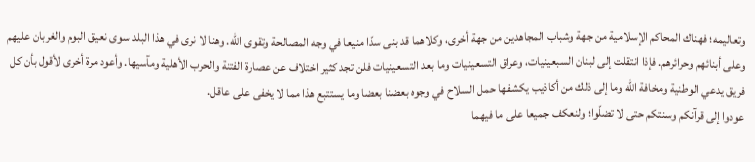وتعاليمه؛ فهناك المحاكم الإسلامية من جهة وشباب المجاهدين من جهة أخرى، وكلاهما قد بنى سدّا منيعا في وجه المصالحة وتقوى الله. وهنا لا نرى في هذا البلد سوى نعيق البوم والغربان عليهم وعلى أبنائهم وحرائرهم. فإذا انتقلت إلى لبنان السبعينيات، وعراق التسعينيات وما بعد التسعينيات فلن تجد كثير اختلاف عن عصارة الفتنة والحرب الأهلية ومآسيها. وأعود مرة أخرى لأقول بأن كل فريق يدعي الوطنية ومخافة الله وما إلى ذلك من أكاذيب يكشفها حمل السلاح في وجوه بعضنا بعضا وما يستتبع هذا مما لا يخفى على عاقل.
عودوا إلى قرآنكم وسنتكم حتى لا تضلّوا؛ ولنعكف جميعا على ما فيهما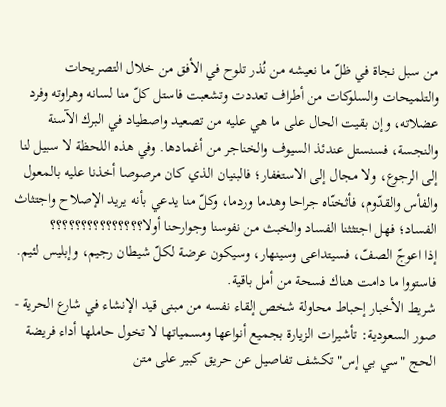من سبل نجاة في ظلّ ما نعيشه من نُذر تلوح في الأفق من خلال التصريحات والتلميحات والسلوكات من أطراف تعددت وتشعبت فاستل كلّ منا لسانه وهراوته وفرد عضلاته، وإن بقيت الحال على ما هي عليه من تصعيد واصطياد في البرك الآسنة والنجسة، فسنستل عندئذ السيوف والخناجر من أغمادها. وفي هذه اللحظة لا سبيل لنا إلى الرجوع، ولا مجال إلى الاستغفار؛ فالبنيان الذي كان مرصوصا أخذنا عليه بالمعول والفأس والقدّوم، فأثخنّاه جراحا وهدما وردما، وكلّ منا يدعي بأنه يريد الإصلاح واجتثاث الفساد؛ فهل اجتثثنا الفساد والخبث من نفوسنا وجوارحنا أولا؟؟؟؟؟؟؟؟؟؟؟؟؟؟؟
إذا اعوجّ الصفّ، فسيتداعى وسينهار، وسيكون عرضة لكلّ شيطان رجيم، وإبليس لئيم.
فاستووا ما دامت هناك فسحة من أمل باقية.
شريط الأخبار إحباط محاولة شخص إلقاء نفسه من مبنى قيد الإنشاء في شارع الحرية - صور السعودية: تأشيرات الزيارة بجميع أنواعها ومسمياتها لا تخول حاملها أداء فريضة الحج "سي بي إس" تكشف تفاصيل عن حريق كبير على متن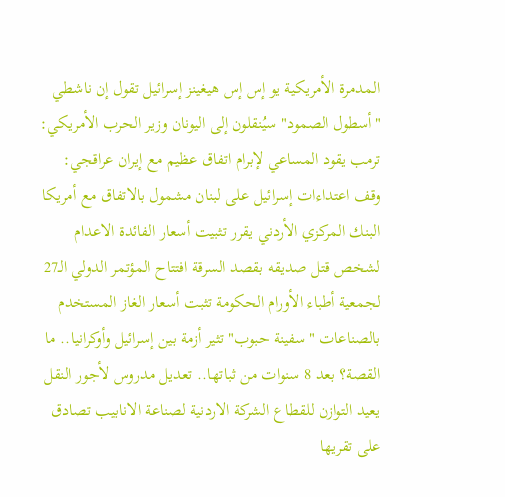المدمرة الأمريكية يو إس إس هيغينز إسرائيل تقول إن ناشطي "أسطول الصمود" سيُنقلون إلى اليونان وزير الحرب الأمريكي: ترمب يقود المساعي لإبرام اتفاق عظيم مع إيران عراقجي: وقف اعتداءات إسرائيل على لبنان مشمول بالاتفاق مع أمريكا البنك المركزي الأردني يقرر تثبيت أسعار الفائدة الاعدام لشخص قتل صديقه بقصد السرقة افتتاح المؤتمر الدولي الـ27 لجمعية أطباء الأورام الحكومة تثبت أسعار الغاز المستخدم بالصناعات "سفينة حبوب" تثير أزمة بين إسرائيل وأوكرانيا.. ما القصة؟ بعد 8 سنوات من ثباتها.. تعديل مدروس لأجور النقل يعيد التوازن للقطاع الشركة الاردنية لصناعة الانابيب تصادق على تقريها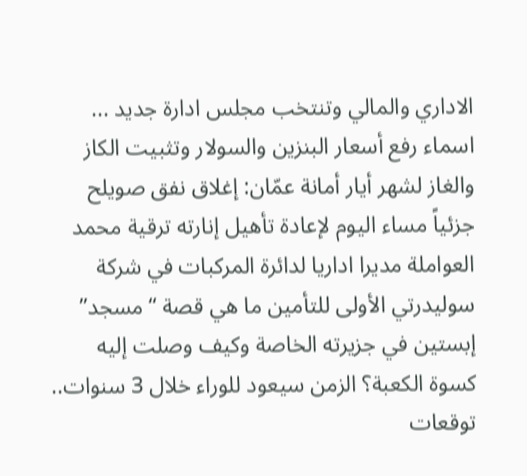الاداري والمالي وتنتخب مجلس ادارة جديد ... اسماء رفع أسعار البنزين والسولار وتثبيت الكاز والغاز لشهر أيار أمانة عمّان: إغلاق نفق صويلح جزئياً مساء اليوم لإعادة تأهيل إنارته ترقية محمد العواملة مديرا اداريا لدائرة المركبات في شركة سوليدرتي الأولى للتأمين ما هي قصة “مسجد” إبستين في جزيرته الخاصة وكيف وصلت إليه كسوة الكعبة؟ الزمن سيعود للوراء خلال 3 سنوات.. توقعات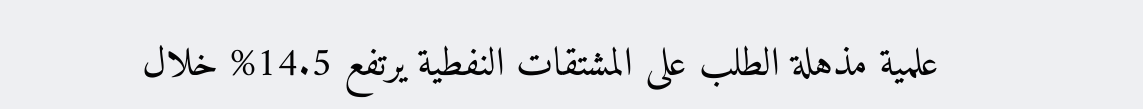علمية مذهلة الطلب على المشتقات النفطية يرتفع 14.5% خلال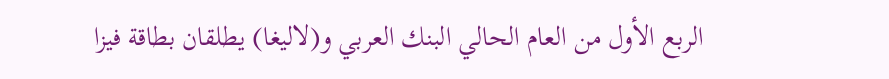الربع الأول من العام الحالي البنك العربي و(لاليغا) يطلقان بطاقة فيزا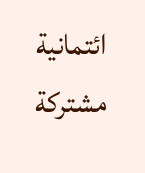ائتمانية مشتركة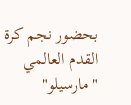بحضور نجم كرة القدم العالمي "مارسيلو"